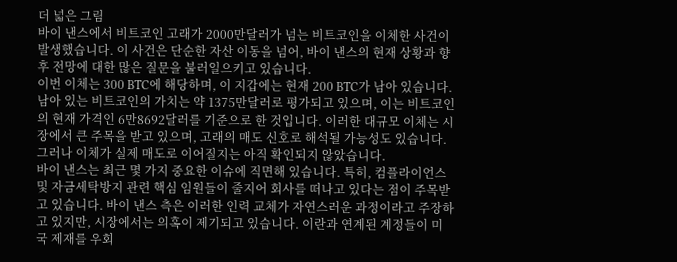더 넓은 그림
바이 낸스에서 비트코인 고래가 2000만달러가 넘는 비트코인을 이체한 사건이 발생했습니다. 이 사건은 단순한 자산 이동을 넘어, 바이 낸스의 현재 상황과 향후 전망에 대한 많은 질문을 불러일으키고 있습니다.
이번 이체는 300 BTC에 해당하며, 이 지갑에는 현재 200 BTC가 남아 있습니다. 남아 있는 비트코인의 가치는 약 1375만달러로 평가되고 있으며, 이는 비트코인의 현재 가격인 6만8692달러를 기준으로 한 것입니다. 이러한 대규모 이체는 시장에서 큰 주목을 받고 있으며, 고래의 매도 신호로 해석될 가능성도 있습니다. 그러나 이체가 실제 매도로 이어질지는 아직 확인되지 않았습니다.
바이 낸스는 최근 몇 가지 중요한 이슈에 직면해 있습니다. 특히, 컴플라이언스 및 자금세탁방지 관련 핵심 임원들이 줄지어 회사를 떠나고 있다는 점이 주목받고 있습니다. 바이 낸스 측은 이러한 인력 교체가 자연스러운 과정이라고 주장하고 있지만, 시장에서는 의혹이 제기되고 있습니다. 이란과 연계된 계정들이 미국 제재를 우회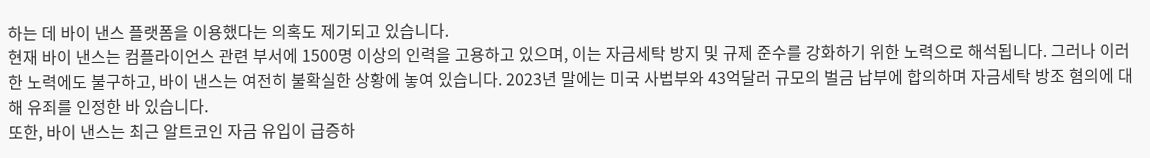하는 데 바이 낸스 플랫폼을 이용했다는 의혹도 제기되고 있습니다.
현재 바이 낸스는 컴플라이언스 관련 부서에 1500명 이상의 인력을 고용하고 있으며, 이는 자금세탁 방지 및 규제 준수를 강화하기 위한 노력으로 해석됩니다. 그러나 이러한 노력에도 불구하고, 바이 낸스는 여전히 불확실한 상황에 놓여 있습니다. 2023년 말에는 미국 사법부와 43억달러 규모의 벌금 납부에 합의하며 자금세탁 방조 혐의에 대해 유죄를 인정한 바 있습니다.
또한, 바이 낸스는 최근 알트코인 자금 유입이 급증하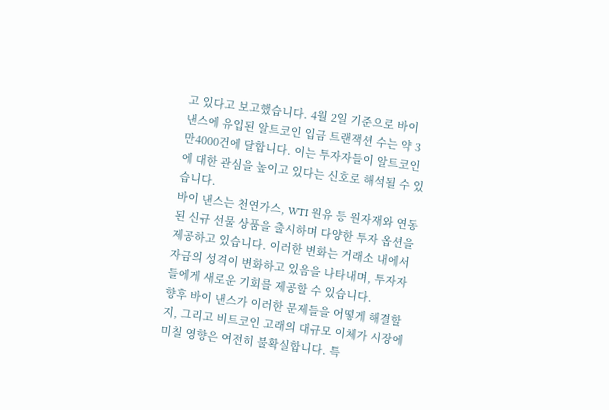고 있다고 보고했습니다. 4월 2일 기준으로 바이 낸스에 유입된 알트코인 입금 트랜잭션 수는 약 3만4000건에 달합니다. 이는 투자자들이 알트코인에 대한 관심을 높이고 있다는 신호로 해석될 수 있습니다.
바이 낸스는 천연가스, WTI 원유 등 원자재와 연동된 신규 선물 상품을 출시하며 다양한 투자 옵션을 제공하고 있습니다. 이러한 변화는 거래소 내에서 자금의 성격이 변화하고 있음을 나타내며, 투자자들에게 새로운 기회를 제공할 수 있습니다.
향후 바이 낸스가 이러한 문제들을 어떻게 해결할지, 그리고 비트코인 고래의 대규모 이체가 시장에 미칠 영향은 여전히 불확실합니다. 특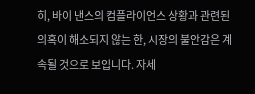히, 바이 낸스의 컴플라이언스 상황과 관련된 의혹이 해소되지 않는 한, 시장의 불안감은 계속될 것으로 보입니다. 자세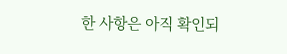한 사항은 아직 확인되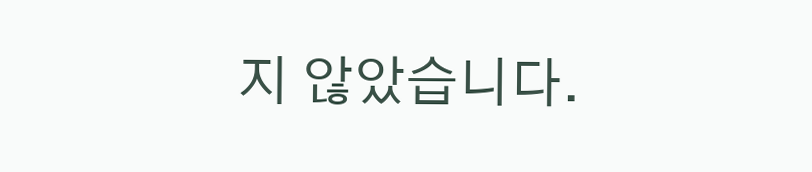지 않았습니다.